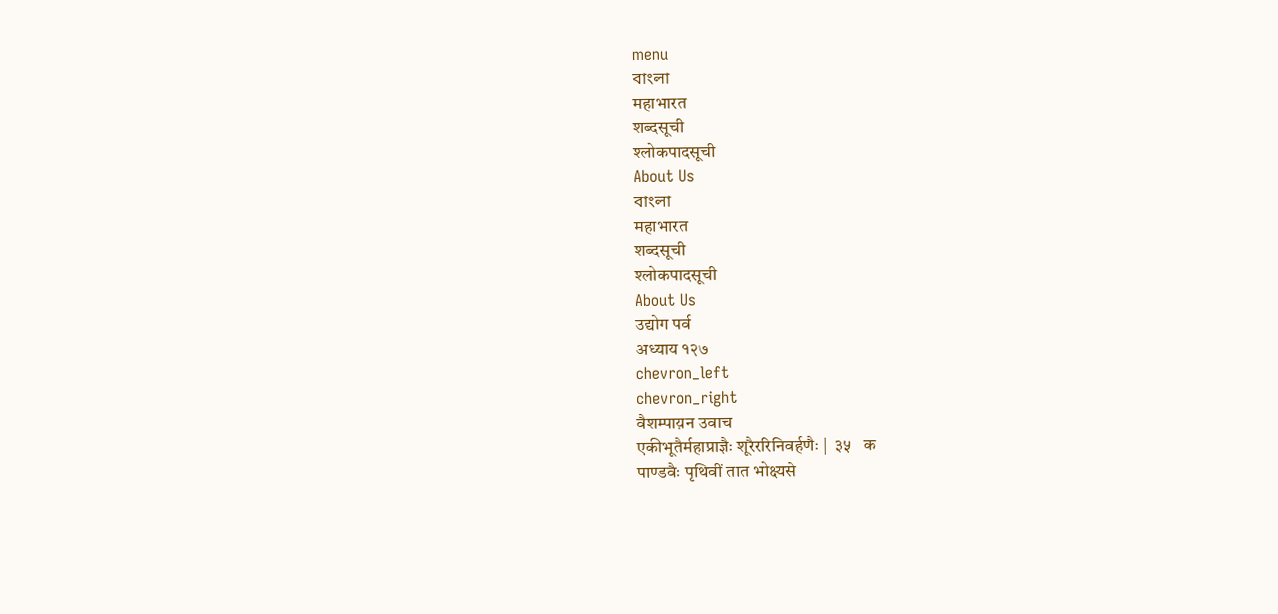menu
বাংলা
महाभारत
शब्दसूची
श्लोकपादसूची
About Us
বাংলা
महाभारत
शब्दसूची
श्लोकपादसूची
About Us
उद्योग पर्व
अध्याय १२७
chevron_left
chevron_right
वैशम्पाय़न उवाच
एकीभूतैर्महाप्राज्ञैः शूरैररिनिवर्हणैः |  ३५   क
पाण्डवैः पृथिवीं तात भोक्ष्यसे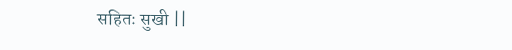सहितः सुखी ||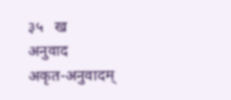३५   ख
अनुवाद
अकृत-अनुवादम्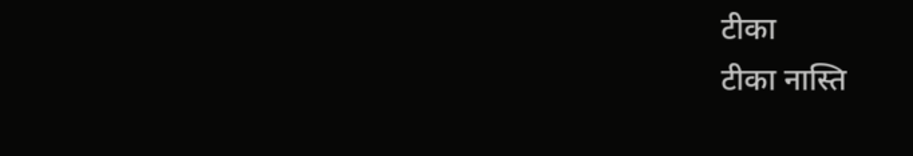टीका
टीका नास्ति